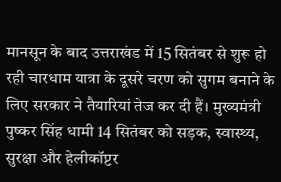मानसून के बाद उत्तराखंड में 15 सितंबर से शुरू हो रही चारधाम यात्रा के दूसरे चरण को सुगम बनाने के लिए सरकार ने तैयारियां तेज कर दी हैं। मुख्यमंत्री पुष्कर सिंह धामी 14 सितंबर को सड़क, स्वास्थ्य, सुरक्षा और हेलीकॉप्टर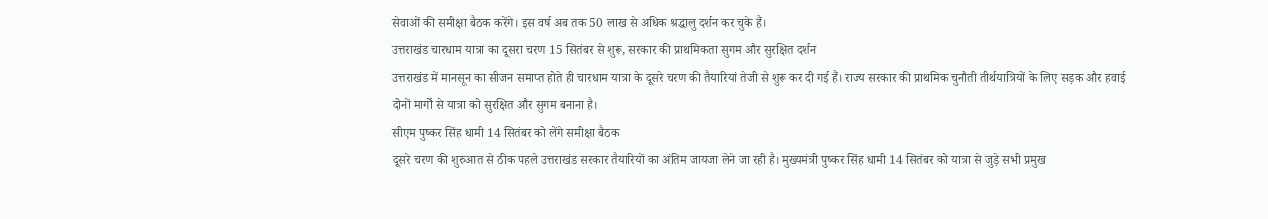सेवाओं की समीक्षा बैठक करेंगे। इस वर्ष अब तक 50 लाख से अधिक श्रद्धालु दर्शन कर चुके हैं।
उत्तराखंड चारधाम यात्रा का दूसरा चरण 15 सितंबर से शुरू, सरकार की प्राथमिकता सुगम और सुरक्षित दर्शन
उत्तराखंड में मानसून का सीजन समाप्त होते ही चारधाम यात्रा के दूसरे चरण की तैयारियां तेजी से शुरू कर दी गई हैं। राज्य सरकार की प्राथमिक चुनौती तीर्थयात्रियों के लिए सड़क और हवाई दोनों मार्गों से यात्रा को सुरक्षित और सुगम बनाना है।
सीएम पुष्कर सिंह धामी 14 सितंबर को लेंगे समीक्षा बैठक
दूसरे चरण की शुरुआत से ठीक पहले उत्तराखंड सरकार तैयारियों का अंतिम जायजा लेने जा रही है। मुख्यमंत्री पुष्कर सिंह धामी 14 सितंबर को यात्रा से जुड़े सभी प्रमुख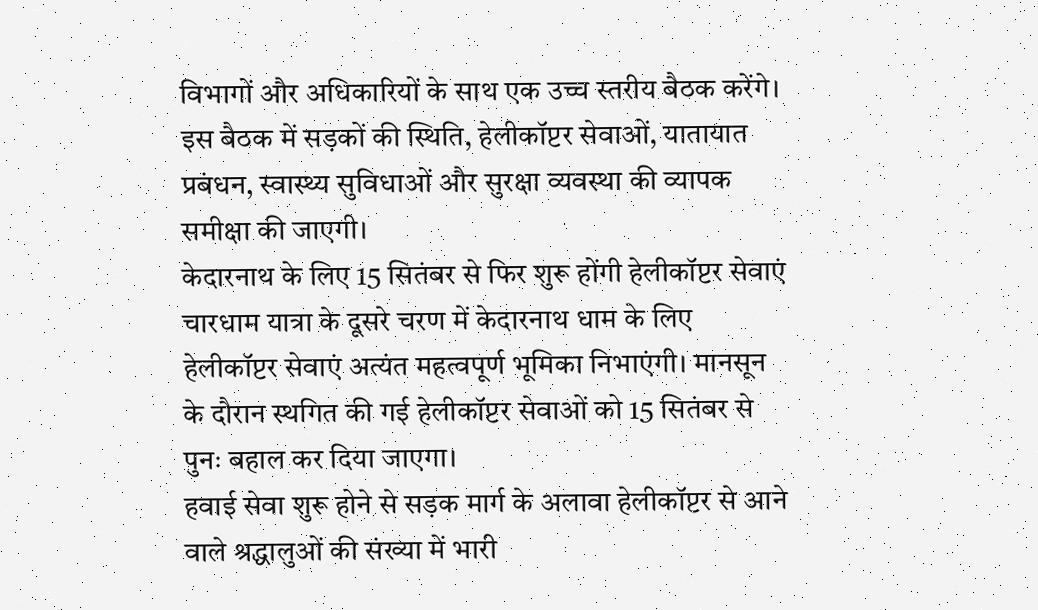विभागों और अधिकारियों के साथ एक उच्च स्तरीय बैठक करेंगे।
इस बैठक में सड़कों की स्थिति, हेलीकॉप्टर सेवाओं, यातायात प्रबंधन, स्वास्थ्य सुविधाओं और सुरक्षा व्यवस्था की व्यापक समीक्षा की जाएगी।
केदारनाथ के लिए 15 सितंबर से फिर शुरू होंगी हेलीकॉप्टर सेवाएं
चारधाम यात्रा के दूसरे चरण में केदारनाथ धाम के लिए हेलीकॉप्टर सेवाएं अत्यंत महत्वपूर्ण भूमिका निभाएंगी। मानसून के दौरान स्थगित की गई हेलीकॉप्टर सेवाओं को 15 सितंबर से पुनः बहाल कर दिया जाएगा।
हवाई सेवा शुरू होने से सड़क मार्ग के अलावा हेलीकॉप्टर से आने वाले श्रद्धालुओं की संख्या में भारी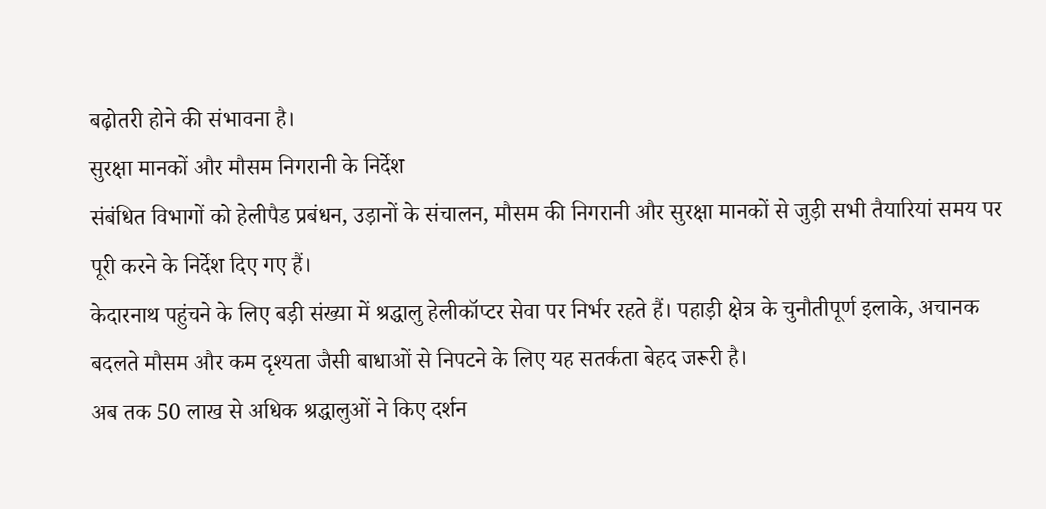बढ़ोतरी होने की संभावना है।
सुरक्षा मानकों और मौसम निगरानी के निर्देश
संबंधित विभागों को हेलीपैड प्रबंधन, उड़ानों के संचालन, मौसम की निगरानी और सुरक्षा मानकों से जुड़ी सभी तैयारियां समय पर पूरी करने के निर्देश दिए गए हैं।
केदारनाथ पहुंचने के लिए बड़ी संख्या में श्रद्धालु हेलीकॉप्टर सेवा पर निर्भर रहते हैं। पहाड़ी क्षेत्र के चुनौतीपूर्ण इलाके, अचानक बदलते मौसम और कम दृश्यता जैसी बाधाओं से निपटने के लिए यह सतर्कता बेहद जरूरी है।
अब तक 50 लाख से अधिक श्रद्धालुओं ने किए दर्शन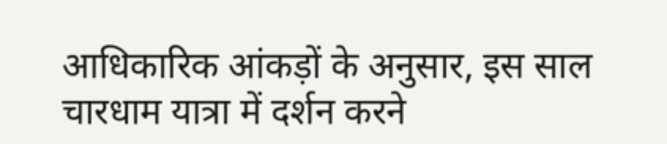आधिकारिक आंकड़ों के अनुसार, इस साल चारधाम यात्रा में दर्शन करने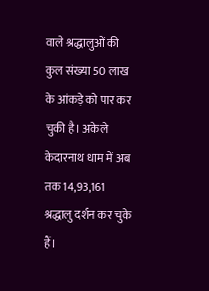वाले श्रद्धालुओं की कुल संख्या 50 लाख के आंकड़े को पार कर चुकी है। अकेले केदारनाथ धाम में अब तक 14,93,161 श्रद्धालु दर्शन कर चुके हैं।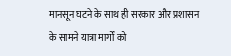मानसून घटने के साथ ही सरकार और प्रशासन के सामने यात्रा मार्गों को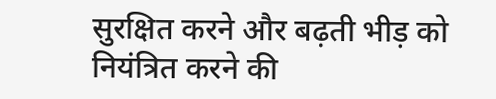सुरक्षित करने और बढ़ती भीड़ को नियंत्रित करने की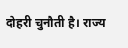दोहरी चुनौती है। राज्य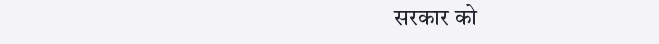सरकार को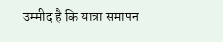उम्मीद है कि यात्रा समापन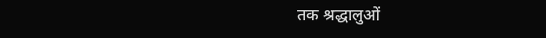तक श्रद्धालुओं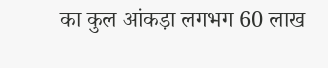का कुल आंकड़ा लगभग 60 लाख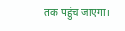तक पहुंच जाएगा।